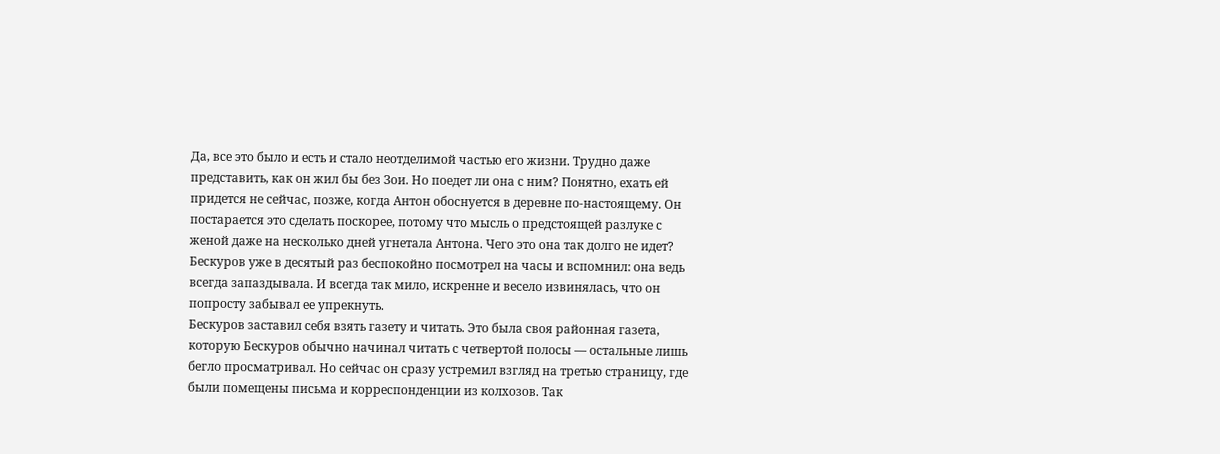Да, все это было и есть и стало неотделимой частью его жизни. Трудно даже представить, как он жил бы без Зои. Но поедет ли она с ним? Понятно, ехать ей придется не сейчас, позже, когда Антон обоснуется в деревне по-настоящему. Он постарается это сделать поскорее, потому что мысль о предстоящей разлуке с женой даже на несколько дней угнетала Антона. Чего это она так долго не идет? Бескуров уже в десятый раз беспокойно посмотрел на часы и вспомнил: она ведь всегда запаздывала. И всегда так мило, искренне и весело извинялась, что он попросту забывал ее упрекнуть.
Бескуров заставил себя взять газету и читать. Это была своя районная газета, которую Бескуров обычно начинал читать с четвертой полосы — остальные лишь бегло просматривал. Но сейчас он сразу устремил взгляд на третью страницу, где были помещены письма и корреспонденции из колхозов. Так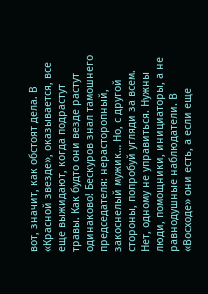вот, значит, как обстоят дела. В «Красной звезде», оказывается, все еще выжидают, когда подрастут травы. Как будто они везде растут одинаково! Бескуров знал тамошнего председателя: нерасторопный, закоснелый мужик… Но, с другой стороны, попробуй угляди за всем. Нет, одному не управиться. Нужны люди, помощники, инициаторы, а не равнодушные наблюдатели. В «Восходе» они есть, а если еще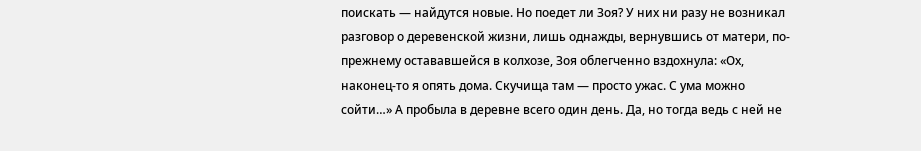поискать — найдутся новые. Но поедет ли Зоя? У них ни разу не возникал разговор о деревенской жизни, лишь однажды, вернувшись от матери, по-прежнему остававшейся в колхозе, Зоя облегченно вздохнула: «Ох, наконец-то я опять дома. Скучища там — просто ужас. С ума можно сойти…» А пробыла в деревне всего один день. Да, но тогда ведь с ней не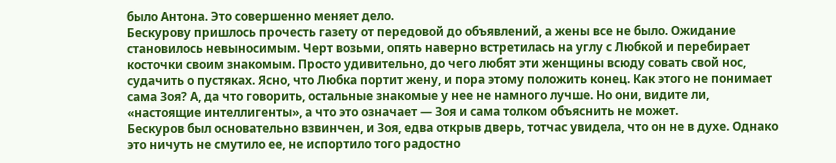было Антона. Это совершенно меняет дело.
Бескурову пришлось прочесть газету от передовой до объявлений, а жены все не было. Ожидание становилось невыносимым. Черт возьми, опять наверно встретилась на углу с Любкой и перебирает косточки своим знакомым. Просто удивительно, до чего любят эти женщины всюду совать свой нос, судачить о пустяках. Ясно, что Любка портит жену, и пора этому положить конец. Как этого не понимает сама Зоя? А, да что говорить, остальные знакомые у нее не намного лучше. Но они, видите ли, «настоящие интеллигенты», а что это означает — Зоя и сама толком объяснить не может.
Бескуров был основательно взвинчен, и Зоя, едва открыв дверь, тотчас увидела, что он не в духе. Однако это ничуть не смутило ее, не испортило того радостно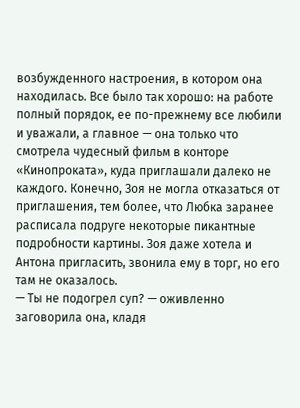возбужденного настроения, в котором она находилась. Все было так хорошо: на работе полный порядок, ее по-прежнему все любили и уважали, а главное — она только что смотрела чудесный фильм в конторе «Кинопроката», куда приглашали далеко не каждого. Конечно, Зоя не могла отказаться от приглашения, тем более, что Любка заранее расписала подруге некоторые пикантные подробности картины. Зоя даже хотела и Антона пригласить, звонила ему в торг, но его там не оказалось.
— Ты не подогрел суп? — оживленно заговорила она, кладя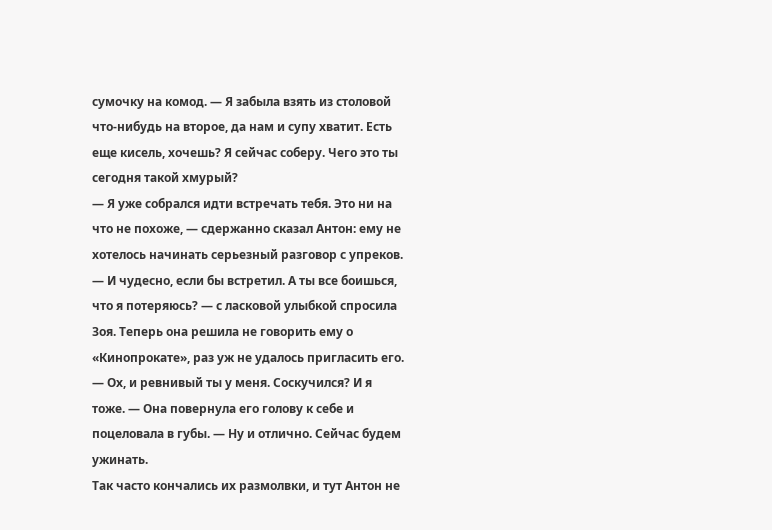сумочку на комод. — Я забыла взять из столовой что-нибудь на второе, да нам и супу хватит. Есть еще кисель, хочешь? Я сейчас соберу. Чего это ты сегодня такой хмурый?
— Я уже собрался идти встречать тебя. Это ни на что не похоже, — сдержанно сказал Антон: ему не хотелось начинать серьезный разговор с упреков.
— И чудесно, если бы встретил. А ты все боишься, что я потеряюсь? — с ласковой улыбкой спросила Зоя. Теперь она решила не говорить ему о «Кинопрокате», раз уж не удалось пригласить его. — Ох, и ревнивый ты у меня. Соскучился? И я тоже. — Она повернула его голову к себе и поцеловала в губы. — Ну и отлично. Сейчас будем ужинать.
Так часто кончались их размолвки, и тут Антон не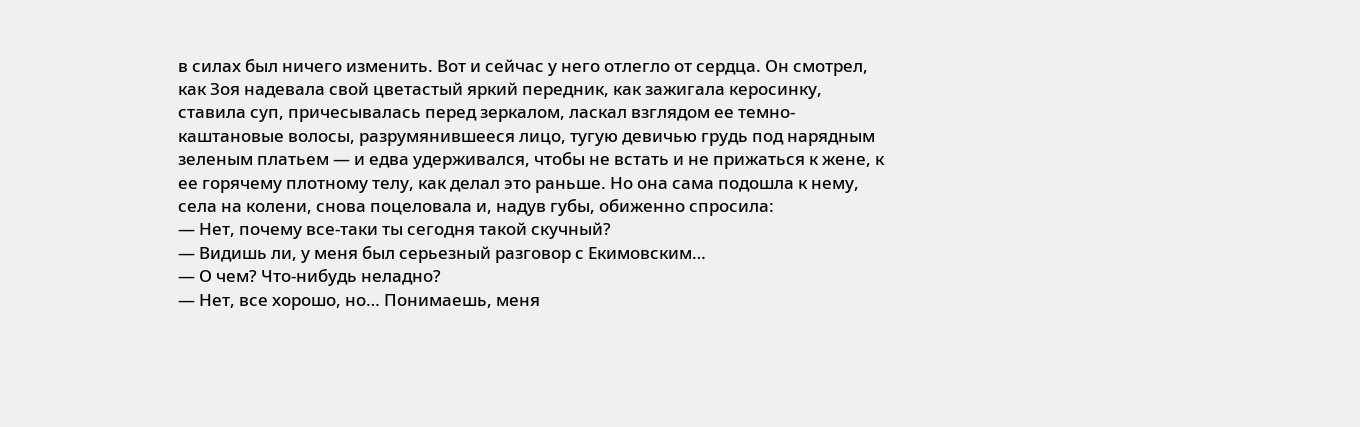в силах был ничего изменить. Вот и сейчас у него отлегло от сердца. Он смотрел, как Зоя надевала свой цветастый яркий передник, как зажигала керосинку, ставила суп, причесывалась перед зеркалом, ласкал взглядом ее темно-каштановые волосы, разрумянившееся лицо, тугую девичью грудь под нарядным зеленым платьем — и едва удерживался, чтобы не встать и не прижаться к жене, к ее горячему плотному телу, как делал это раньше. Но она сама подошла к нему, села на колени, снова поцеловала и, надув губы, обиженно спросила:
— Нет, почему все-таки ты сегодня такой скучный?
— Видишь ли, у меня был серьезный разговор с Екимовским…
— О чем? Что-нибудь неладно?
— Нет, все хорошо, но… Понимаешь, меня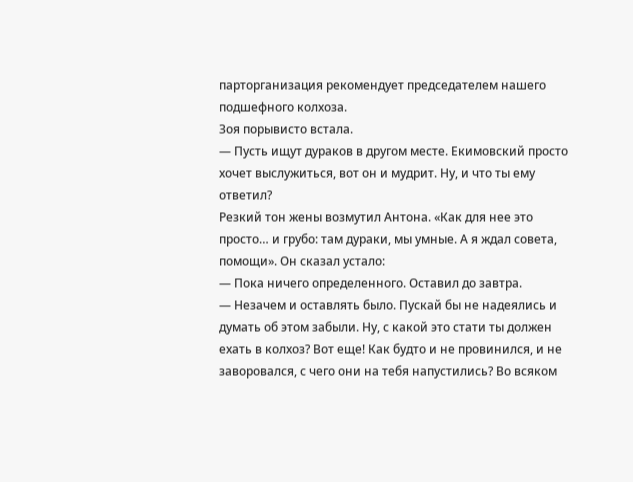парторганизация рекомендует председателем нашего подшефного колхоза.
Зоя порывисто встала.
— Пусть ищут дураков в другом месте. Екимовский просто хочет выслужиться, вот он и мудрит. Ну, и что ты ему ответил?
Резкий тон жены возмутил Антона. «Как для нее это просто… и грубо: там дураки, мы умные. А я ждал совета, помощи». Он сказал устало:
— Пока ничего определенного. Оставил до завтра.
— Незачем и оставлять было. Пускай бы не надеялись и думать об этом забыли. Ну, с какой это стати ты должен ехать в колхоз? Вот еще! Как будто и не провинился, и не заворовался, с чего они на тебя напустились? Во всяком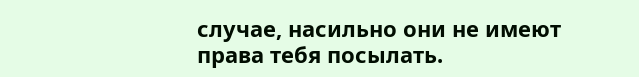случае, насильно они не имеют права тебя посылать.